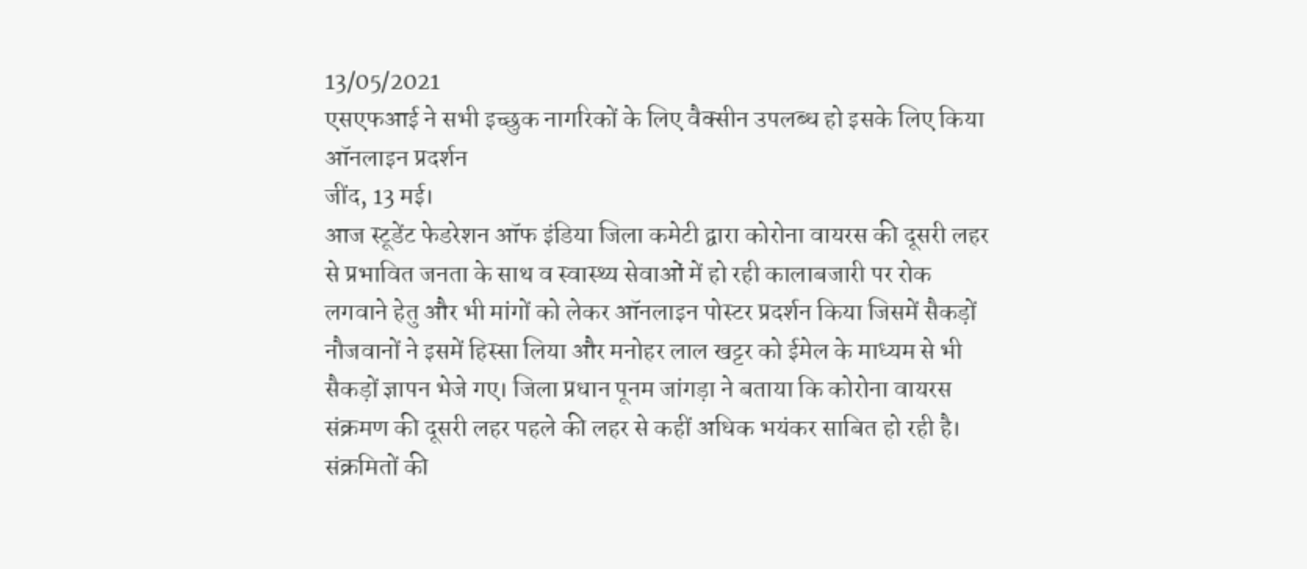13/05/2021
एसएफआई ने सभी इच्छुक नागरिकों के लिए वैक्सीन उपलब्ध हो इसके लिए किया ऑनलाइन प्रदर्शन
जींद, 13 मई।
आज स्टूडेंट फेडरेशन ऑफ इंडिया जिला कमेटी द्वारा कोरोना वायरस की दूसरी लहर से प्रभावित जनता के साथ व स्वास्थ्य सेवाओं में हो रही कालाबजारी पर रोक लगवाने हेतु और भी मांगों को लेकर ऑनलाइन पोस्टर प्रदर्शन किया जिसमें सैकड़ों नौजवानों ने इसमें हिस्सा लिया और मनोहर लाल खट्टर को ईमेल के माध्यम से भी सैकड़ों ज्ञापन भेजे गए। जिला प्रधान पूनम जांगड़ा ने बताया कि कोरोना वायरस संक्रमण की दूसरी लहर पहले की लहर से कहीं अधिक भयंकर साबित हो रही है। संक्रमितों की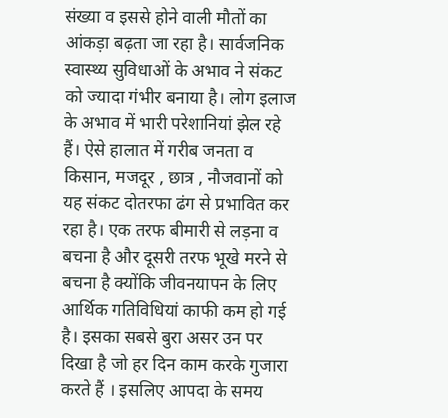संख्या व इससे होने वाली मौतों का आंकड़ा बढ़ता जा रहा है। सार्वजनिक स्वास्थ्य सुविधाओं के अभाव ने संकट को ज्यादा गंभीर बनाया है। लोग इलाज के अभाव में भारी परेशानियां झेल रहे हैं। ऐसे हालात में गरीब जनता व किसान, मजदूर , छात्र , नौजवानों को यह संकट दोतरफा ढंग से प्रभावित कर रहा है। एक तरफ बीमारी से लड़ना व बचना है और दूसरी तरफ भूखे मरने से बचना है क्योंकि जीवनयापन के लिए आर्थिक गतिविधियां काफी कम हो गई है। इसका सबसे बुरा असर उन पर दिखा है जो हर दिन काम करके गुजारा करते हैं । इसलिए आपदा के समय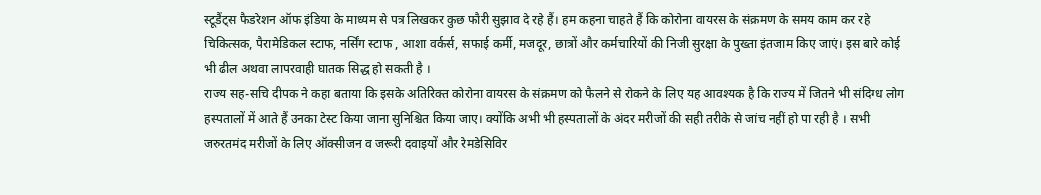स्टूडैंट्स फैडरेशन ऑफ इंडिया के माध्यम से पत्र लिखकर कुछ फौरी सुझाव दे रहे हैं। हम कहना चाहते हैं कि कोरोना वायरस के संक्रमण के समय काम कर रहे चिकित्सक, पैरामेडिकल स्टाफ, नर्सिंग स्टाफ , आशा वर्कर्स, सफाई कर्मी, मजदूर, छात्रों और कर्मचारियों की निजी सुरक्षा के पुख्ता इंतजाम किए जाएं। इस बारे कोई भी ढील अथवा लापरवाही घातक सिद्ध हो सकती है ।
राज्य सह-सचि दीपक ने कहा बताया कि इसके अतिरिक्त कोरोना वायरस के संक्रमण को फैलने से रोकने के लिए यह आवश्यक है कि राज्य में जितने भी संदिग्ध लोग हस्पतालों में आते हैं उनका टेस्ट किया जाना सुनिश्चित किया जाए। क्योंकि अभी भी हस्पतालों के अंदर मरीजों की सही तरीके से जांच नहीं हो पा रही है । सभी जरुरतमंद मरीजों के लिए ऑक्सीजन व जरूरी दवाइयों और रेमडेसिविर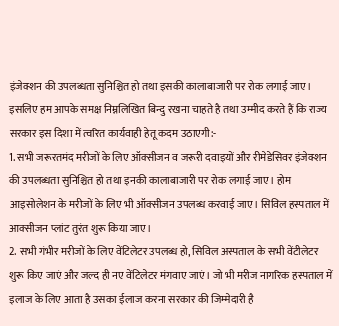इंजेक्शन की उपलब्धता सुनिश्चित हो तथा इसकी कालाबाजारी पर रोक लगाई जाए। इसलिए हम आपके समक्ष निम्नलिखित बिन्दु रखना चाहते है तथा उम्मीद करते हैं कि राज्य सरकार इस दिशा में त्वरित कार्यवाही हेतू कदम उठाएगी:-
1. सभी जरूरतमंद मरीजों के लिए ऑक्सीजन व जरूरी दवाइयों और रीमेडेसिवर इंजेक्शन की उपलब्धता सुनिश्चित हो तथा इनकी कालाबाजारी पर रोक लगाई जाए। होम आइसोलेशन के मरीजों के लिए भी ऑक्सीजन उपलब्ध करवाई जाए। सिविल हस्पताल में आक्सीजन प्लांट तुरंत शुरू किया जाए।
2. सभी गंभीर मरीजों के लिए वेंटिलेटर उपलब्ध हो, सिविल अस्पताल के सभी वेंटीलेटर शुरू किए जाएं और जल्द ही नए वेंटिलेटर मंगवाए जाएं। जो भी मरीज नागरिक हस्पताल में इलाज के लिए आता है उसका ईलाज करना सरकार की जिम्मेदारी है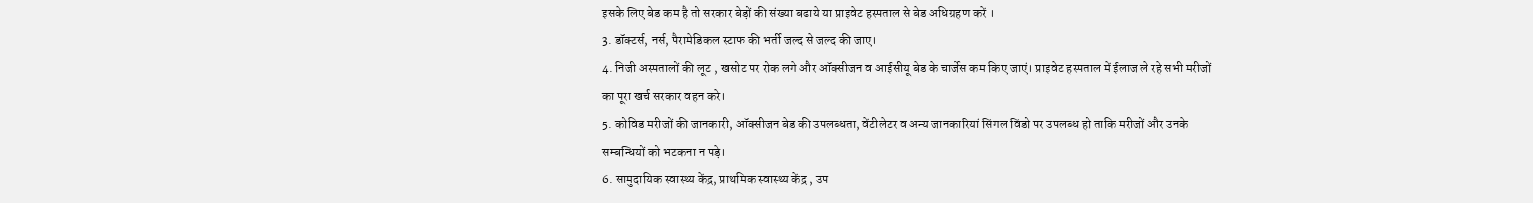इसके लिए बेड कम है तो सरकार बेड़ों की संख्या बढाये या प्राइवेट हस्पताल से बेड अधिग्रहण करें ।
3. डॉक्टर्स, नर्स, पैरामेडिकल स्टाफ की भर्ती जल्द से जल्द की जाए।
4. निजी अस्पतालों की लूट , खसोट पर रोक लगे और ऑक्सीजन व आईसीयू बेड के चार्जेस कम किए जाएं। प्राइवेट हस्पताल में ईलाज ले रहे सभी मरीजों का पूरा खर्च सरकार वहन करे।
5. कोविड मरीजों की जानकारी, ऑक्सीजन बेड की उपलब्धता, वेंटीलेटर व अन्य जानकारियां सिंगल विंडो पर उपलब्ध हो ताकि मरीजों और उनके सम्बन्धियों को भटकना न पड़े।
6. सामुदायिक स्वास्थ्य केंद्र, प्राथमिक स्वास्थ्य केंद्र , उप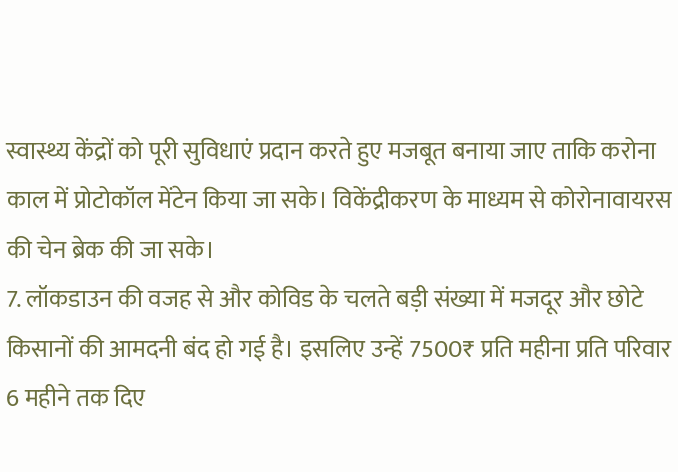स्वास्थ्य केंद्रों को पूरी सुविधाएं प्रदान करते हुए मजबूत बनाया जाए ताकि करोना काल में प्रोटोकॉल मेंटेन किया जा सके। विकेंद्रीकरण के माध्यम से कोरोनावायरस की चेन ब्रेक की जा सके।
7. लॉकडाउन की वजह से और कोविड के चलते बड़ी संख्या में मजदूर और छोटे किसानों की आमदनी बंद हो गई है। इसलिए उन्हें 7500₹ प्रति महीना प्रति परिवार 6 महीने तक दिए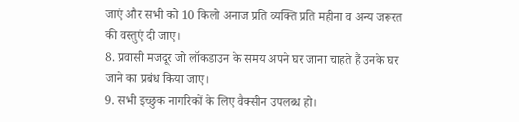जाएं और सभी को 10 किलो अनाज प्रति व्यक्ति प्रति महीना व अन्य जरूरत की वस्तुएं दी जाए।
8. प्रवासी मजदूर जो लॉकडाउन के समय अपने घर जाना चाहते हैं उनके घर जाने का प्रबंध किया जाए।
9. सभी इच्छुक नागरिकों के लिए वैक्सीन उपलब्ध हो।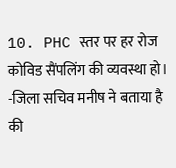10. PHC स्तर पर हर रोज कोविड सैंपलिंग की व्यवस्था हो।
-जिला सचिव मनीष ने बताया है की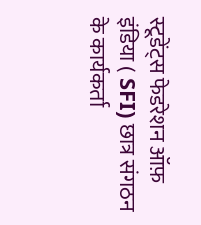स्टूडेंट्स फेडरेशन ऑफ़ इंडिया ( SFI) छात्र संगठन के कार्यकर्ता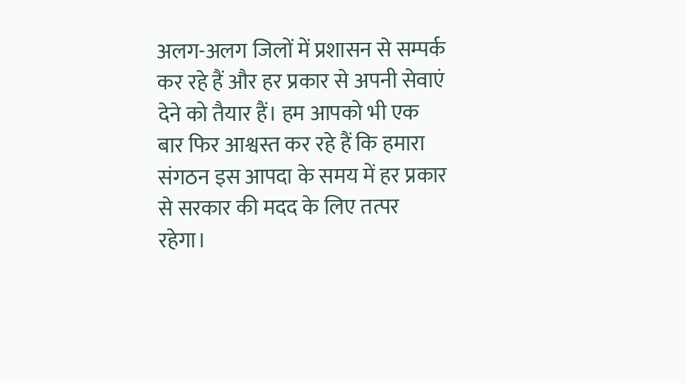अलग-अलग जिलों में प्रशासन से सम्पर्क कर रहे हैं और हर प्रकार से अपनी सेवाएं देने को तैयार हैं। हम आपको भी एक बार फिर आश्वस्त कर रहे हैं कि हमारा संगठन इस आपदा के समय में हर प्रकार से सरकार की मदद के लिए तत्पर रहेगा।